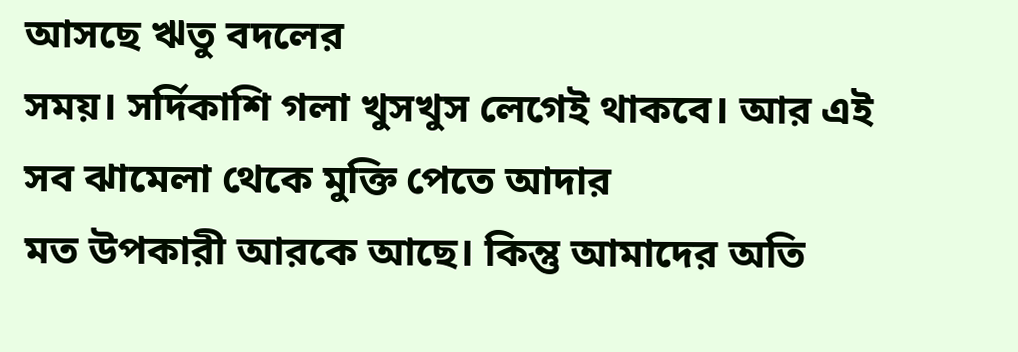আসছে ঋতু বদলের
সময়। সর্দিকাশি গলা খুসখুস লেগেই থাকবে। আর এই সব ঝামেলা থেকে মুক্তি পেতে আদার
মত উপকারী আরকে আছে। কিন্তু আমাদের অতি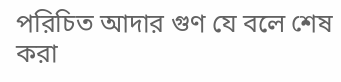পরিচিত আদার গুণ যে বলে শেষ করা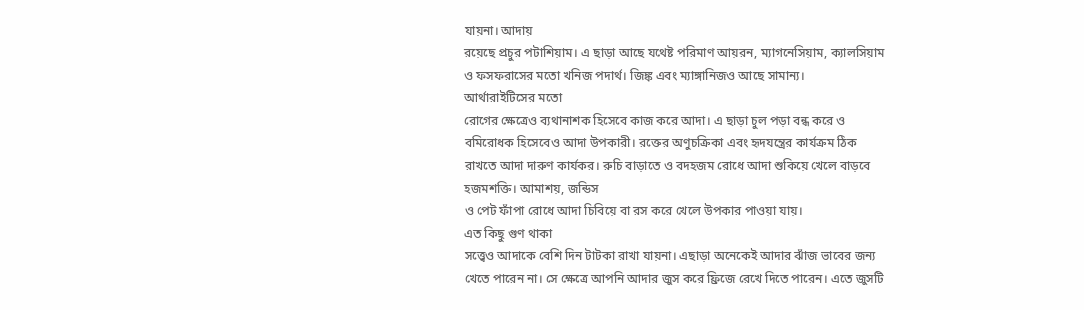যায়না। আদায়
রয়েছে প্রচুর পটাশিয়াম। এ ছাড়া আছে যথেষ্ট পরিমাণ আয়রন, ম্যাগনেসিয়াম, ক্যালসিয়াম
ও ফসফরাসের মতো খনিজ পদার্থ। জিঙ্ক এবং ম্যাঙ্গানিজও আছে সামান্য।
আর্থারাইটিসের মতো
রোগের ক্ষেত্রেও ব্যথানাশক হিসেবে কাজ করে আদা। এ ছাড়া চুল পড়া বন্ধ করে ও
বমিরোধক হিসেবেও আদা উপকারী। রক্তের অণুচক্রিকা এবং হৃদযন্ত্রের কার্যক্রম ঠিক
রাখতে আদা দারুণ কার্যকর। রুচি বাড়াতে ও বদহজম রোধে আদা শুকিয়ে খেলে বাড়বে
হজমশক্তি। আমাশয়, জন্ডিস
ও পেট ফাঁপা রোধে আদা চিবিয়ে বা রস করে খেলে উপকার পাওয়া যায়।
এত কিছু গুণ থাকা
সত্ত্বেও আদাকে বেশি দিন টাটকা রাখা যায়না। এছাড়া অনেকেই আদার ঝাঁজ ভাবের জন্য
খেতে পারেন না। সে ক্ষেত্রে আপনি আদার জুস করে ফ্রিজে রেখে দিতে পারেন। এতে জুসটি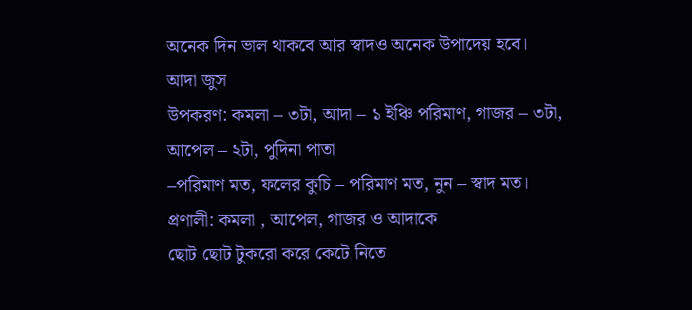অনেক দিন ভাল থাকবে আর স্বাদও অনেক উপাদেয় হবে।
আদা জুস
উপকরণ: কমলা – ৩টা, আদা – ১ ইঞ্চি পরিমাণ, গাজর – ৩টা,
আপেল – ২টা, পুদিনা পাতা
–পরিমাণ মত, ফলের কুচি – পরিমাণ মত, নুন – স্বাদ মত।
প্রণালী: কমলা , আপেল, গাজর ও আদাকে
ছোট ছোট টুকরো করে কেটে নিতে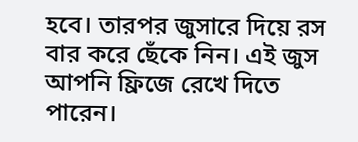হবে। তারপর জুসারে দিয়ে রস বার করে ছেঁকে নিন। এই জুস
আপনি ফ্রিজে রেখে দিতে পারেন।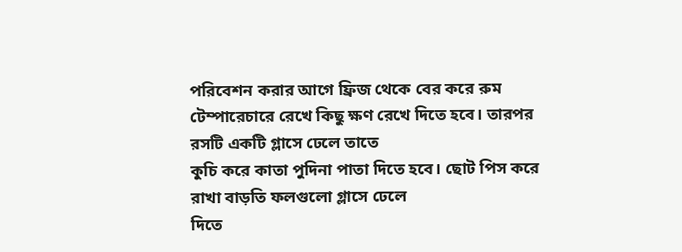পরিবেশন করার আগে ফ্রিজ থেকে বের করে রুম
টেম্পারেচারে রেখে কিছু ক্ষণ রেখে দিতে হবে। তারপর রসটি একটি গ্লাসে ঢেলে তাতে
কুচি করে কাতা পুদিনা পাতা দিতে হবে। ছোট পিস করে রাখা বাড়তি ফলগুলো গ্লাসে ঢেলে
দিতে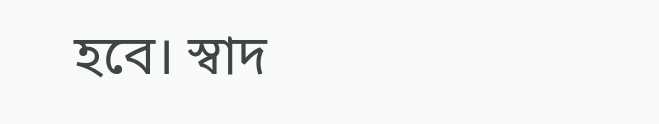হবে। স্বাদ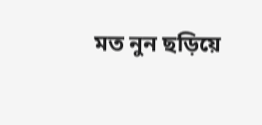মত নুন ছড়িয়ে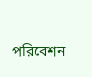পরিবেশন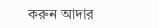করুন আদার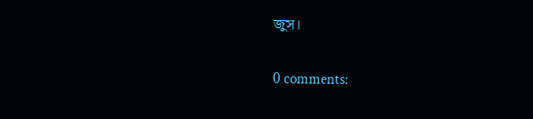জুস।


0 comments: